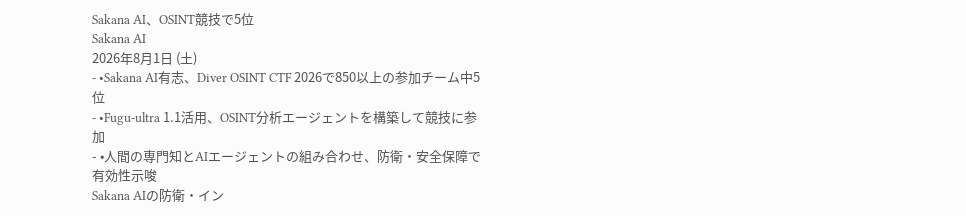Sakana AI、OSINT競技で5位
Sakana AI
2026年8月1日 (土)
- •Sakana AI有志、Diver OSINT CTF 2026で850以上の参加チーム中5位
- •Fugu-ultra 1.1活用、OSINT分析エージェントを構築して競技に参加
- •人間の専門知とAIエージェントの組み合わせ、防衛・安全保障で有効性示唆
Sakana AIの防衛・イン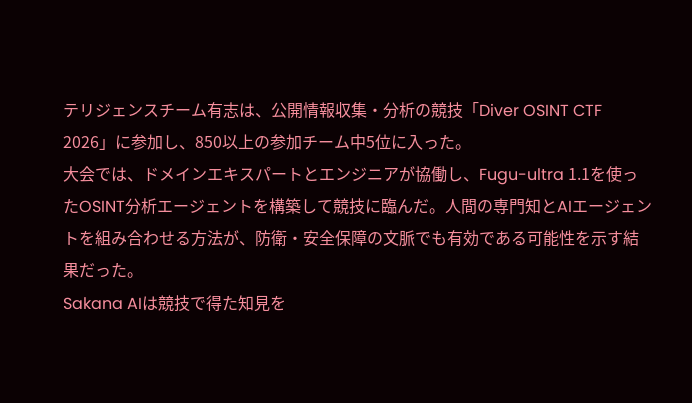テリジェンスチーム有志は、公開情報収集・分析の競技「Diver OSINT CTF 2026」に参加し、850以上の参加チーム中5位に入った。
大会では、ドメインエキスパートとエンジニアが協働し、Fugu-ultra 1.1を使ったOSINT分析エージェントを構築して競技に臨んだ。人間の専門知とAIエージェントを組み合わせる方法が、防衛・安全保障の文脈でも有効である可能性を示す結果だった。
Sakana AIは競技で得た知見を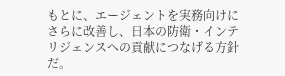もとに、エージェントを実務向けにさらに改善し、日本の防衛・インテリジェンスへの貢献につなげる方針だ。